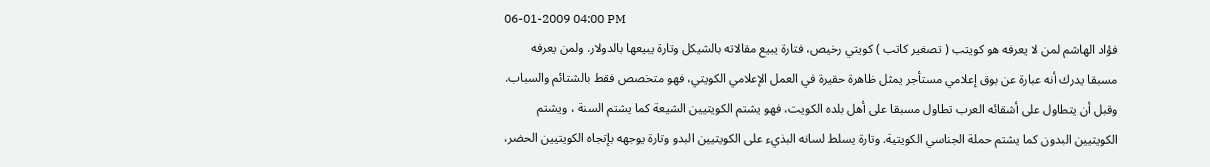06-01-2009 04:00 PM
فؤاد الهاشم لمن لا يعرفه هو كويتب ( تصغير كاتب ) كويتي رخيص، فتارة يبيع مقالاته بالشيكل وتارة يبيعها بالدولار. ولمن يعرفه مسبقا يدرك أنه عبارة عن بوق إعلامي مستأجر يمثل ظاهرة حقيرة في العمل الإعلامي الكويتي، فهو متخصص فقط بالشتائم والسباب. وقبل أن يتطاول على أشقائه العرب تطاول مسبقا على أهل بلده الكويت، فهو يشتم الكويتيين الشيعة كما يشتم السنة ، ويشتم الكويتيين البدون كما يشتم حملة الجناسي الكويتية. وتارة يسلط لسانه البذيء على الكويتيين البدو وتارة يوجهه بإتجاه الكويتيين الحضر،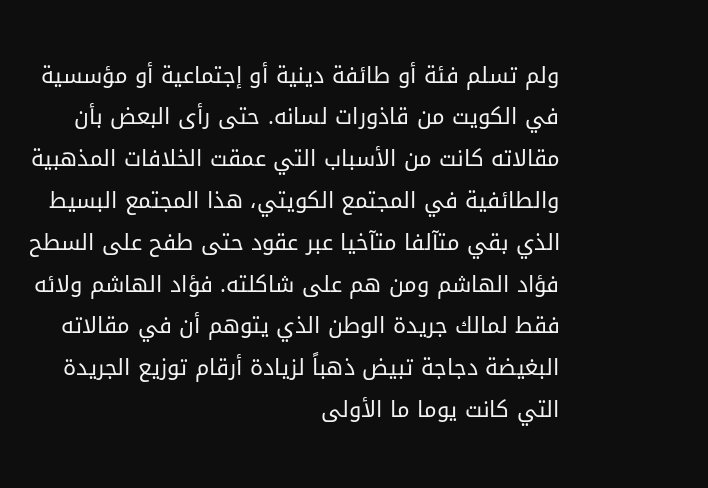ولم تسلم فئة أو طائفة دينية أو إجتماعية أو مؤسسية في الكويت من قاذورات لسانه. حتى رأى البعض بأن مقالاته كانت من الأسباب التي عمقت الخلافات المذهبية والطائفية في المجتمع الكويتي، هذا المجتمع البسيط الذي بقي متآلفا متآخيا عبر عقود حتى طفح على السطح فؤاد الهاشم ومن هم على شاكلته. فؤاد الهاشم ولائه فقط لمالك جريدة الوطن الذي يتوهم أن في مقالاته البغيضة دجاجة تبيض ذهباً لزيادة أرقام توزيع الجريدة التي كانت يوما ما الأولى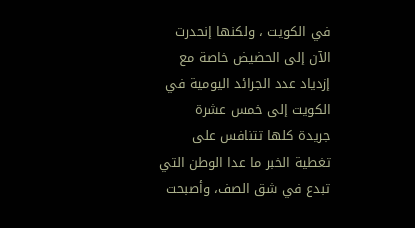في الكويت ، ولكنها إنحدرت الآن إلى الحضيض خاصة مع إزدياد عدد الجرائد اليومية في الكويت إلى خمس عشرة جريدة كلها تتنافس على تغطية الخبر ما عدا الوطن التي تبدع في شق الصف، وأصبحت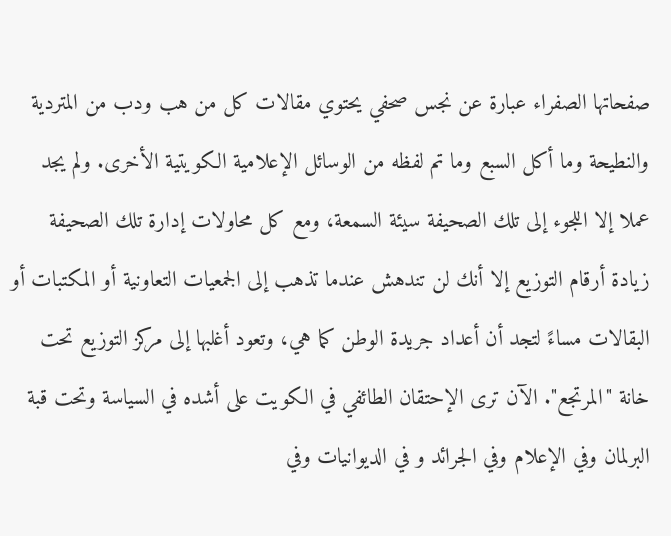صفحاتها الصفراء عبارة عن نجس صحفي يحتوي مقالات كل من هب ودب من المتردية والنطيحة وما أكل السبع وما تم لفظه من الوسائل الإعلامية الكويتية الأخرى. ولم يجد عملا إلا اللجوء إلى تلك الصحيفة سيئة السمعة، ومع كل محاولات إدارة تلك الصحيفة زيادة أرقام التوزيع إلا أنك لن تندهش عندما تذهب إلى الجمعيات التعاونية أو المكتبات أو البقالات مساءً لتجد أن أعداد جريدة الوطن كما هي، وتعود أغلبها إلى مركز التوزيع تحت خانة "المرتجع". الآن ترى الإحتقان الطائفي في الكويت على أشده في السياسة وتحت قبة البرلمان وفي الإعلام وفي الجرائد و في الديوانيات وفي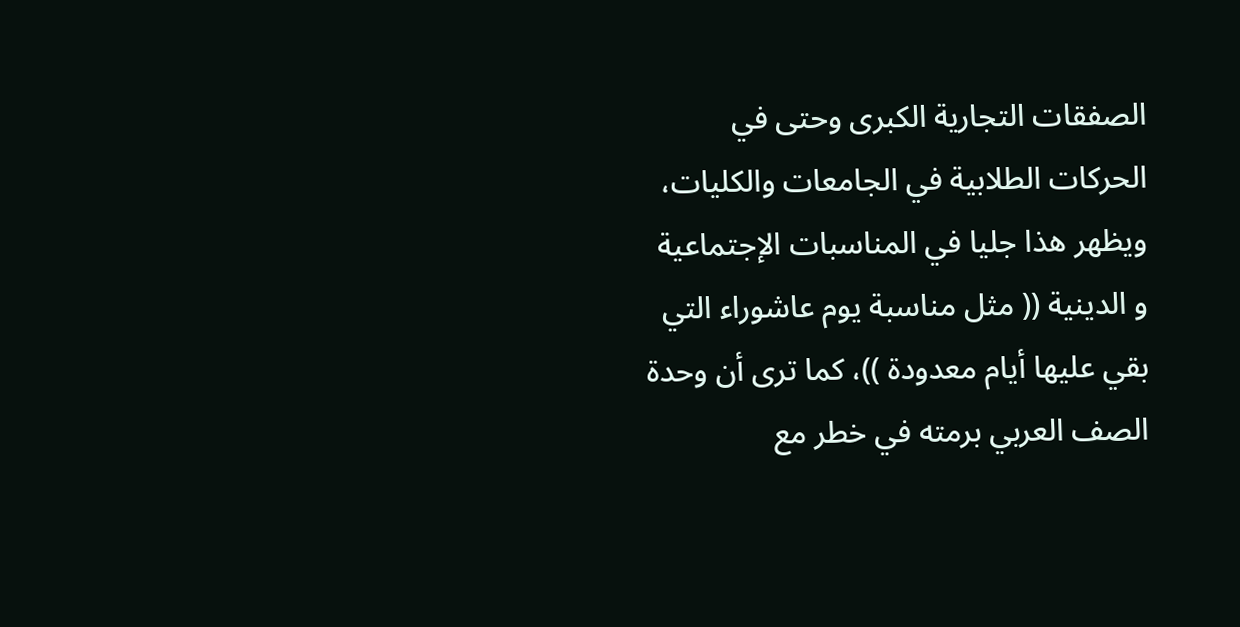الصفقات التجارية الكبرى وحتى في الحركات الطلابية في الجامعات والكليات، ويظهر هذا جليا في المناسبات الإجتماعية و الدينية (( مثل مناسبة يوم عاشوراء التي بقي عليها أيام معدودة ))، كما ترى أن وحدة الصف العربي برمته في خطر مع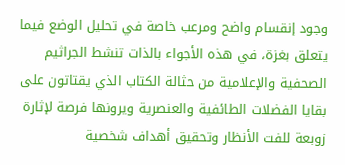وجود إنقسام واضح ومرعب خاصة في تحليل الوضع فيما يتعلق بغزة، في هذه الأجواء بالذات تنشط الجراثيم الصحفية والإعلامية من حثالة الكتاب الذي يقتاتون على بقايا الفضلات الطائفية والعنصرية ويرونها فرصة لإثارة زوبعة للفت الأنظار وتحقيق أهداف شخصية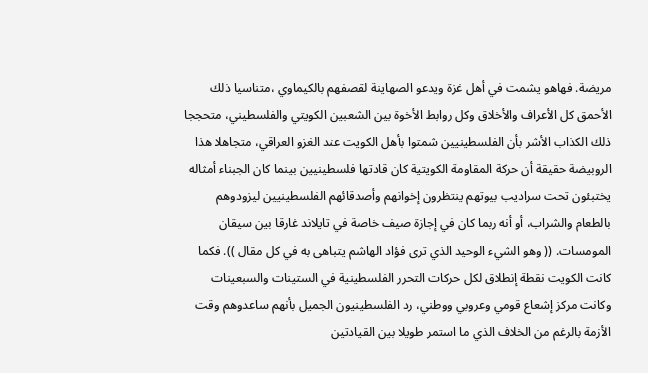مريضة. فهاهو يشمت في أهل غزة ويدعو الصهاينة لقصفهم بالكيماوي ،متناسيا ذلك الأحمق كل الأعراف والأخلاق وكل روابط الأخوة بين الشعبين الكويتي والفلسطيني، متحججا ذلك الكذاب الأشر بأن الفلسطينيين شمتوا بأهل الكويت عند الغزو العراقي، متجاهلا هذا الروبيضة حقيقة أن حركة المقاومة الكويتية كان قادتها فلسطينيين بينما كان الجبناء أمثاله يختبئون تحت سراديب بيوتهم ينتظرون إخوانهم وأصدقائهم الفلسطينيين ليزودوهم بالطعام والشراب، أو أنه ربما كان في إجازة صيف خاصة في تايلاند غارقا بين سيقان المومسات. (( وهو الشيء الوحيد الذي ترى فؤاد الهاشم يتباهى به في كل مقال )). فكما كانت الكويت نقطة إنطلاق لكل حركات التحرر الفلسطينية في الستينات والسبعينات وكانت مركز إشعاع قومي وعروبي ووطني، رد الفلسطينيون الجميل بأنهم ساعدوهم وقت الأزمة بالرغم من الخلاف الذي ما استمر طويلا بين القيادتين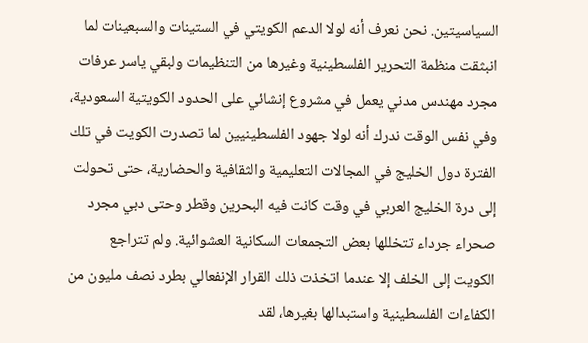السياسيتين. نحن نعرف أنه لولا الدعم الكويتي في الستينات والسبعينات لما انبثقت منظمة التحرير الفلسطينية وغيرها من التنظيمات ولبقي ياسر عرفات مجرد مهندس مدني يعمل في مشروع إنشائي على الحدود الكويتية السعودية، وفي نفس الوقت ندرك أنه لولا جهود الفلسطينيين لما تصدرت الكويت في تلك الفترة دول الخليج في المجالات التعليمية والثقافية والحضارية، حتى تحولت إلى درة الخليج العربي في وقت كانت فيه البحرين وقطر وحتى دبي مجرد صحراء جرداء تتخللها بعض التجمعات السكانية العشوائية. ولم تتراجع الكويت إلى الخلف إلا عندما اتخذت ذلك القرار الإنفعالي بطرد نصف مليون من الكفاءات الفلسطينية واستبدالها بغيرها، لقد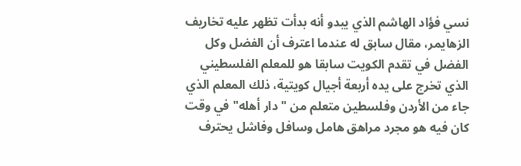نسي فؤاد الهاشم الذي يبدو أنه بدأت تظهر عليه تخاريف الزهايمر، مقال سابق له عندما اعترف أن الفضل وكل الفضل في تقدم الكويت سابقا هو للمعلم الفلسطيني الذي تخرج على يده أربعة أجيال كويتية، ذلك المعلم الذي جاء من الأردن وفلسطين متعلم من "دار أهله" في وقت كان فيه هو مجرد مراهق هامل وسافل وفاشل يحترف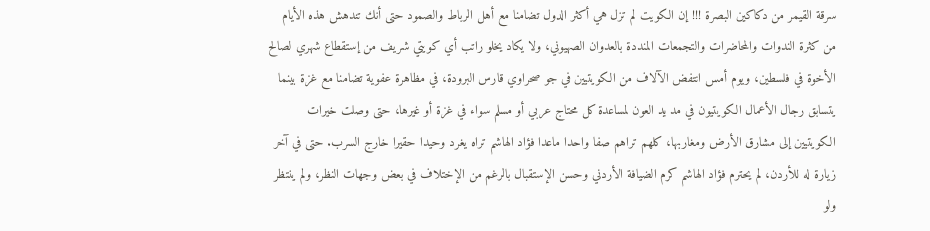سرقة القيمر من دكاكين البصرة !!! إن الكويت لم تزل هي أكثر الدول تضامنا مع أهل الرباط والصمود حتى أنك تندهش هذه الأيام من كثرة الندوات والمحاضرات والتجمعات المنددة بالعدوان الصهيوني، ولا يكاد يخلو راتب أي كويتي شريف من إستقطاع شهري لصالح الأخوة في فلسطين، ويوم أمس انتفض الآلاف من الكويتيين في جو صحراوي قارس البرودة، في مظاهرة عفوية تضامنا مع غزة بينما يتسابق رجال الأعمال الكويتيون في مد يد العون لمساعدة كل محتاج عربي أو مسلم سواء في غزة أو غيرها، حتى وصلت خيرات الكويتيين إلى مشارق الأرض ومغاربها، كلهم تراهم صفا واحدا ماعدا فؤاد الهاشم تراه يغرد وحيدا حقيرا خارج السرب. حتى في آخر زيارة له للأردن، لم يحترم فؤاد الهاشم كرم الضيافة الأردني وحسن الإستقبال بالرغم من الإختلاف في بعض وجهات النظر، ولم ينتظر ولو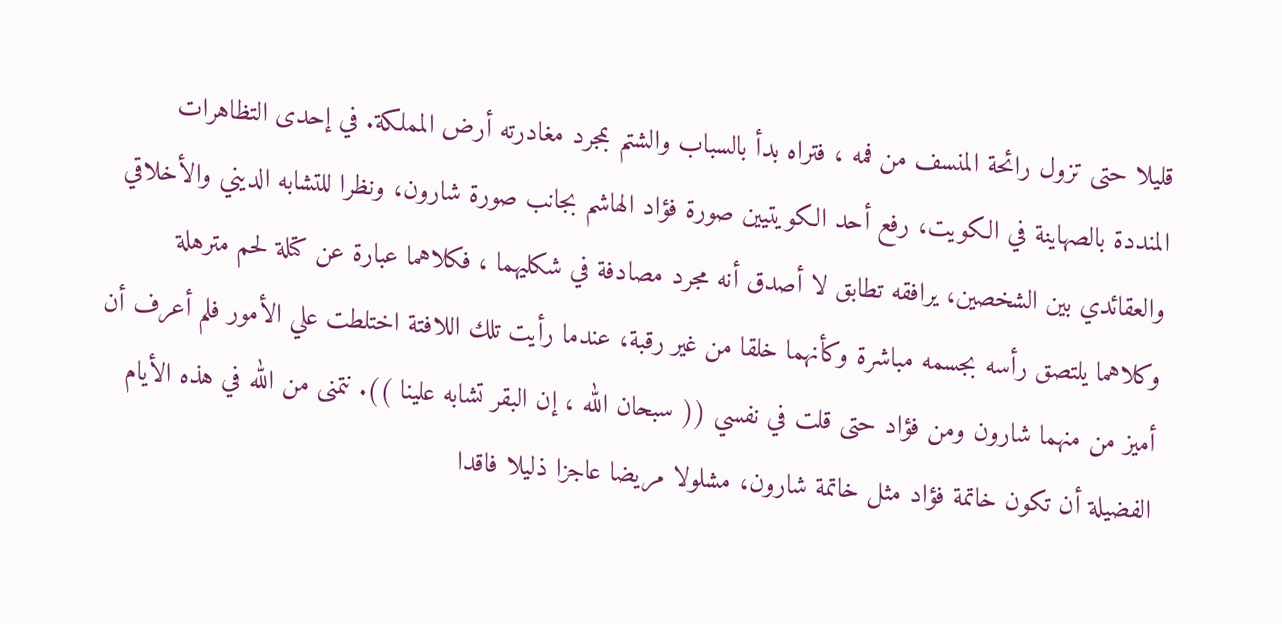قليلا حتى تزول رائحة المنسف من فمه ، فتراه بدأ بالسباب والشتم بمجرد مغادرته أرض المملكة. في إحدى التظاهرات المنددة بالصهاينة في الكويت، رفع أحد الكويتيين صورة فؤاد الهاشم بجانب صورة شارون، ونظرا للتشابه الديني والأخلاقي والعقائدي بين الشخصين، يرافقه تطابق لا أصدق أنه مجرد مصادفة في شكليهما ، فكلاهما عبارة عن كتلة لحم مترهلة وكلاهما يلتصق رأسه بجسمه مباشرة وكأنهما خلقا من غير رقبة، عندما رأيت تلك اللافتة اختلطت علي الأمور فلم أعرف أن أميز من منهما شارون ومن فؤاد حتى قلت في نفسي (( سبحان الله ، إن البقر تشابه علينا )). نتمنى من الله في هذه الأيام الفضيلة أن تكون خاتمة فؤاد مثل خاتمة شارون، مشلولا مريضا عاجزا ذليلا فاقدا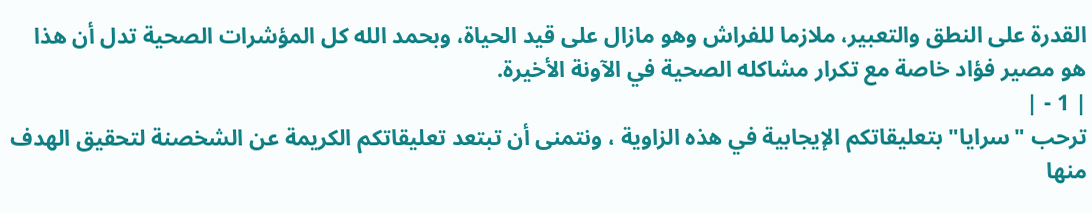القدرة على النطق والتعبير، ملازما للفراش وهو مازال على قيد الحياة، وبحمد الله كل المؤشرات الصحية تدل أن هذا هو مصير فؤاد خاصة مع تكرار مشاكله الصحية في الآونة الأخيرة.
| 1 - |
ترحب "سرايا" بتعليقاتكم الإيجابية في هذه الزاوية ، ونتمنى أن تبتعد تعليقاتكم الكريمة عن الشخصنة لتحقيق الهدف منها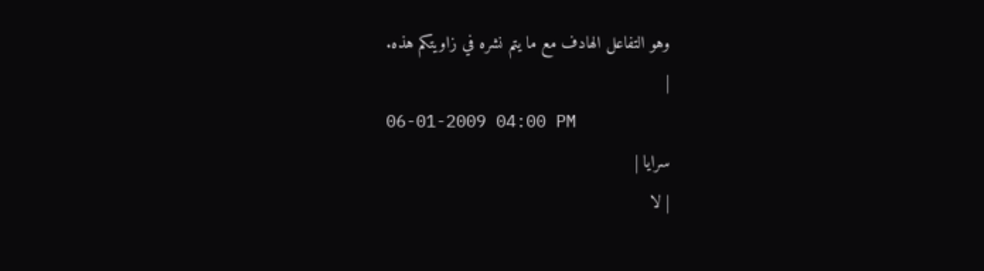وهو التفاعل الهادف مع ما يتم نشره في زاويتكم هذه.
|
06-01-2009 04:00 PM
سرايا |
| لا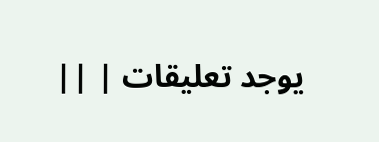يوجد تعليقات | ||